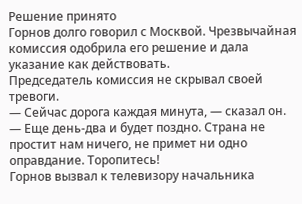Решение принято
Горнов долго говорил с Москвой. Чрезвычайная комиссия одобрила его решение и дала указание как действовать.
Председатель комиссия не скрывал своей тревоги.
— Сейчас дорога каждая минута, — сказал он. — Еще день-два и будет поздно. Страна не простит нам ничего, не примет ни одно оправдание. Торопитесь!
Горнов вызвал к телевизору начальника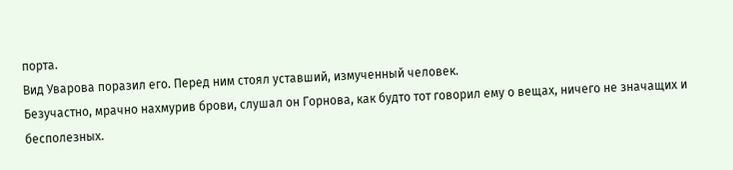порта.
Вид Уварова поразил его. Перед ним стоял уставший, измученный человек.
Безучастно, мрачно нахмурив брови, слушал он Горнова, как будто тот говорил ему о вещах, ничего не значащих и бесполезных.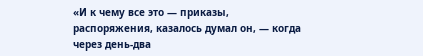«И к чему все это — приказы, распоряжения, казалось думал он, — когда через день-два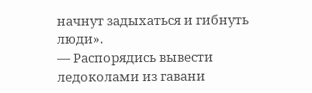начнут задыхаться и гибнуть люди».
— Распорядись вывести ледоколами из гавани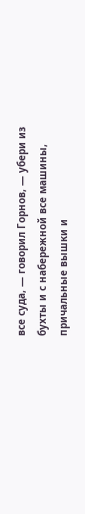все суда, — говорил Горнов, — убери из бухты и с набережной все машины, причальные вышки и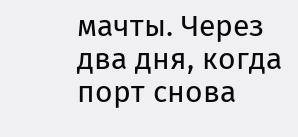мачты. Через два дня, когда порт снова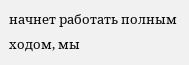начнет работать полным ходом, мы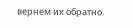вернем их обратно.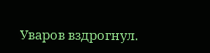Уваров вздрогнул.